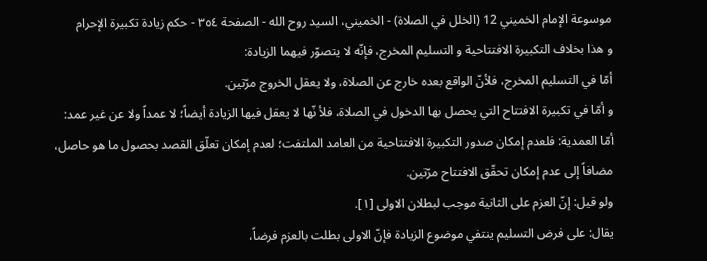موسوعة الإمام الخميني 12 (الخلل في الصلاة) - الخميني، السيد روح الله - الصفحة ٣٥٤ - حكم زيادة تكبيرة الإحرام
و هذا بخلاف التكبيرة الافتتاحية و التسليم المخرج، فإنّه لا يتصوّر فيهما الزيادة:
أمّا في التسليم المخرج، فلأنّ الواقع بعده خارج عن الصلاة، ولا يعقل الخروج مرّتين.
و أمّا في تكبيرة الافتتاح التي يحصل بها الدخول في الصلاة، فلأ نّها لا يعقل فيها الزيادة أيضاً؛ لا عمداً ولا عن غير عمد:
أمّا العمدية: فلعدم إمكان صدور التكبيرة الافتتاحية من العامد الملتفت؛ لعدم إمكان تعلّق القصد بحصول ما هو حاصل، مضافاً إلى عدم إمكان تحقّق الافتتاح مرّتين.
ولو قيل: إنّ العزم على الثانية موجب لبطلان الاولى [١].
يقال: على فرض التسليم ينتفي موضوع الزيادة فإنّ الاولى بطلت بالعزم فرضاً،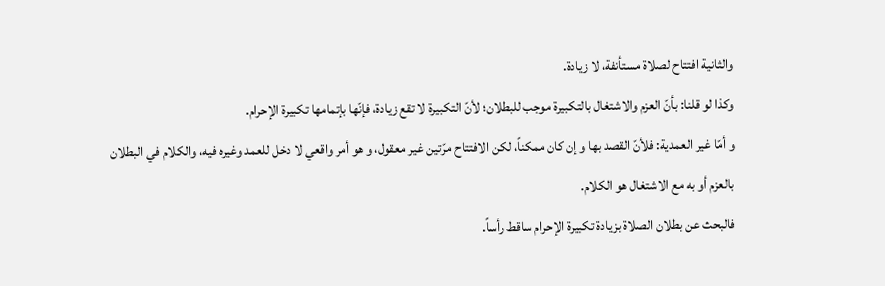والثانية افتتاح لصلاة مستأنفة، لا زيادة.
وكذا لو قلنا: بأنّ العزم والاشتغال بالتكبيرة موجب للبطلان؛ لأنّ التكبيرة لا تقع زيادة، فإنّها بإتمامها تكبيرة الإحرام.
و أمّا غير العمدية: فلأنّ القصد بها و إن كان ممكناً، لكن الافتتاح مرّتين غير معقول، و هو أمر واقعي لا دخل للعمد وغيره فيه، والكلام في البطلان بالعزم أو به مع الاشتغال هو الكلام.
فالبحث عن بطلان الصلاة بزيادة تكبيرة الإحرام ساقط رأساً.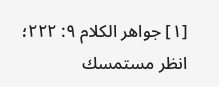[١] جواهر الكلام ٩: ٢٢٢؛ انظر مستمسك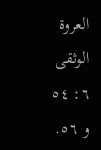العروة الوثقى ٦: ٥٤ و ٥٦.